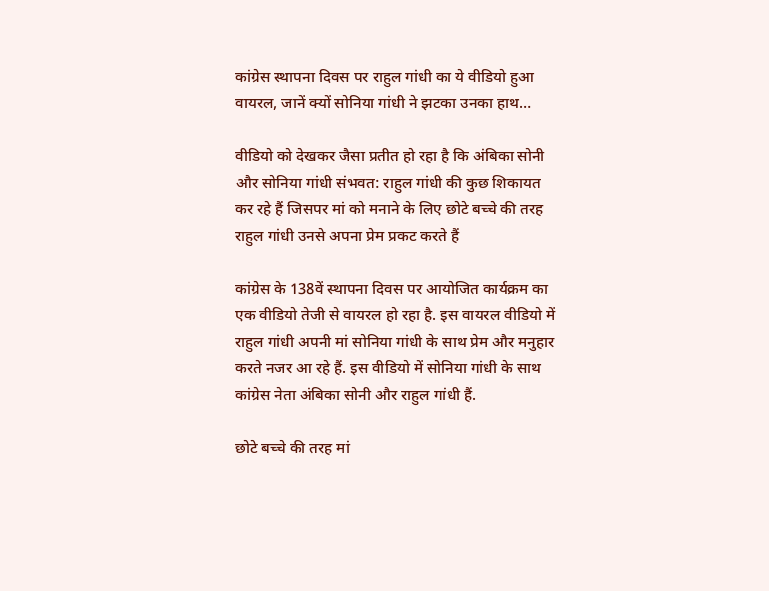कांग्रेस स्थापना दिवस पर राहुल गांधी का ये वीडियो हुआ वायरल, जानें क्यों सोनिया गांधी ने झटका उनका हाथ…

वीडियो को देखकर जैसा प्रतीत हो रहा है कि अंबिका सोनी और सोनिया गांधी संभवत: राहुल गांधी की कुछ शिकायत कर रहे हैं जिसपर मां को मनाने के लिए छोटे बच्चे की तरह राहुल गांधी उनसे अपना प्रेम प्रकट करते हैं

कांग्रेस के 138वें स्थापना दिवस पर आयोजित कार्यक्रम का एक वीडियो तेजी से वायरल हो रहा है. इस वायरल वीडियो में राहुल गांधी अपनी मां सोनिया गांधी के साथ प्रेम और मनुहार करते नजर आ रहे हैं. इस वीडियो में सोनिया गांधी के साथ कांग्रेस नेता अंबिका सोनी और राहुल गांधी हैं.

छोटे बच्चे की तरह मां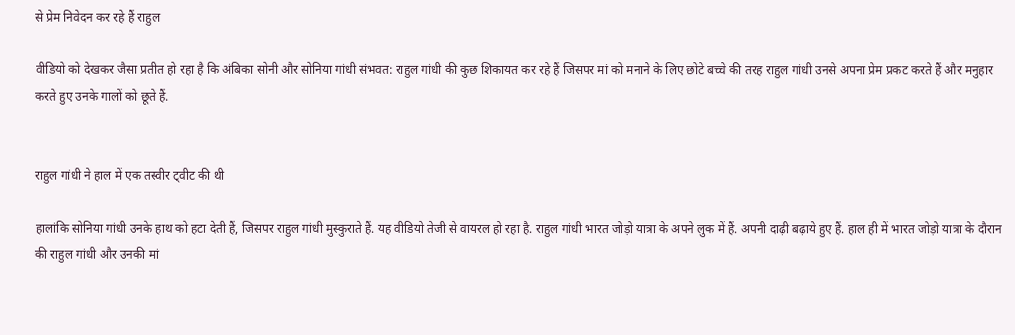से प्रेम निवेदन कर रहे हैं राहुल

वीडियो को देखकर जैसा प्रतीत हो रहा है कि अंबिका सोनी और सोनिया गांधी संभवत: राहुल गांधी की कुछ शिकायत कर रहे हैं जिसपर मां को मनाने के लिए छोटे बच्चे की तरह राहुल गांधी उनसे अपना प्रेम प्रकट करते हैं और मनुहार करते हुए उनके गालों को छूते हैं.


राहुल गांधी ने हाल में एक तस्वीर ट्‌वीट की थी

हालांकि सोनिया गांधी उनके हाथ को हटा देती हैं, जिसपर राहुल गांधी मुस्कुराते हैं. यह वीडियो तेजी से वायरल हो रहा है. राहुल गांधी भारत जोड़ो यात्रा के अपने लुक में हैं. अपनी दाढ़ी बढ़ाये हुए हैं. हाल ही में भारत जोड़ो यात्रा के दौरान की राहुल गांधी और उनकी मां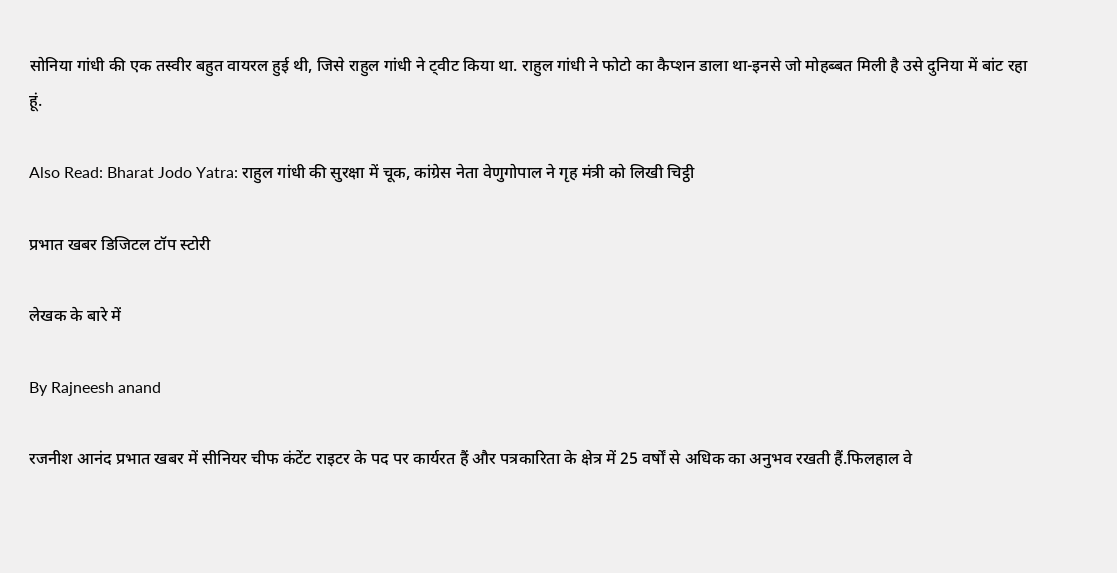सोनिया गांधी की एक तस्वीर बहुत वायरल हुई थी, जिसे राहुल गांधी ने ट्‌वीट किया था. राहुल गांधी ने फोटो का कैप्शन डाला था-इनसे जो मोहब्बत मिली है उसे दुनिया में बांट रहा हूं.

Also Read: Bharat Jodo Yatra: राहुल गांधी की सुरक्षा में चूक, कांग्रेस नेता वेणुगोपाल ने गृह मंत्री को लिखी चिट्ठी

प्रभात खबर डिजिटल टॉप स्टोरी

लेखक के बारे में

By Rajneesh anand

रजनीश आनंद प्रभात खबर में सीनियर चीफ कंटेंट राइटर के पद पर कार्यरत हैं और पत्रकारिता के क्षेत्र में 25 वर्षों से अधिक का अनुभव रखती हैं.फिलहाल वे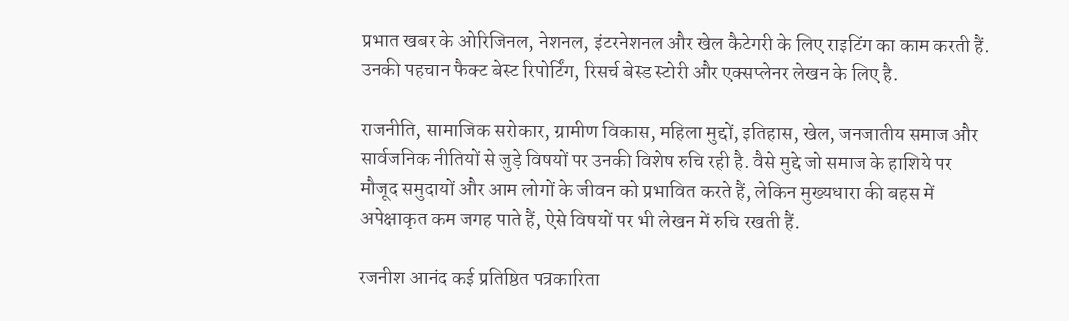प्रभात खबर के ओरिजिनल, नेशनल, इंटरनेशनल और खेल कैटेगरी के लिए राइटिंग का काम करती हैं. उनकी पहचान फैक्ट बेस्ट रिपोर्टिंग, रिसर्च बेस्ड स्टोरी और एक्सप्लेनर लेखन के लिए है.

राजनीति, सामाजिक सरोकार, ग्रामीण विकास, महिला मुद्दों, इतिहास, खेल, जनजातीय समाज और सार्वजनिक नीतियों से जुड़े विषयों पर उनकी विशेष रुचि रही है. वैसे मुद्दे जो समाज के हाशिये पर मौजूद समुदायों और आम लोगों के जीवन को प्रभावित करते हैं, लेकिन मुख्यधारा की बहस में अपेक्षाकृत कम जगह पाते हैं, ऐसे विषयों पर भी लेखन में रुचि रखती हैं.

रजनीश आनंद कई प्रतिष्ठित पत्रकारिता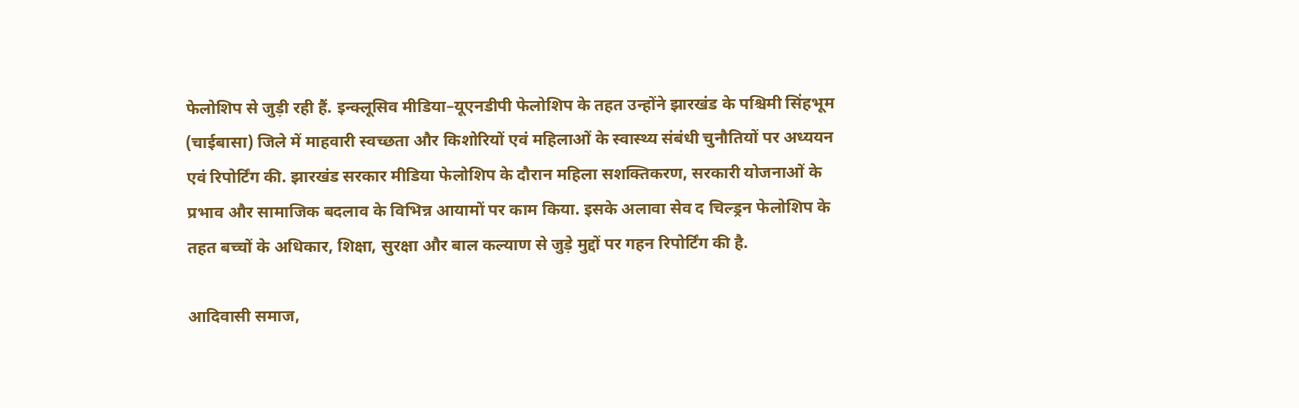फेलोशिप से जुड़ी रही हैं. इन्क्लूसिव मीडिया–यूएनडीपी फेलोशिप के तहत उन्होंने झारखंड के पश्चिमी सिंहभूम (चाईबासा) जिले में माहवारी स्वच्छता और किशोरियों एवं महिलाओं के स्वास्थ्य संबंधी चुनौतियों पर अध्ययन एवं रिपोर्टिंग की. झारखंड सरकार मीडिया फेलोशिप के दौरान महिला सशक्तिकरण, सरकारी योजनाओं के प्रभाव और सामाजिक बदलाव के विभिन्न आयामों पर काम किया. इसके अलावा सेव द चिल्ड्रन फेलोशिप के तहत बच्चों के अधिकार, शिक्षा, सुरक्षा और बाल कल्याण से जुड़े मुद्दों पर गहन रिपोर्टिंग की है.

आदिवासी समाज,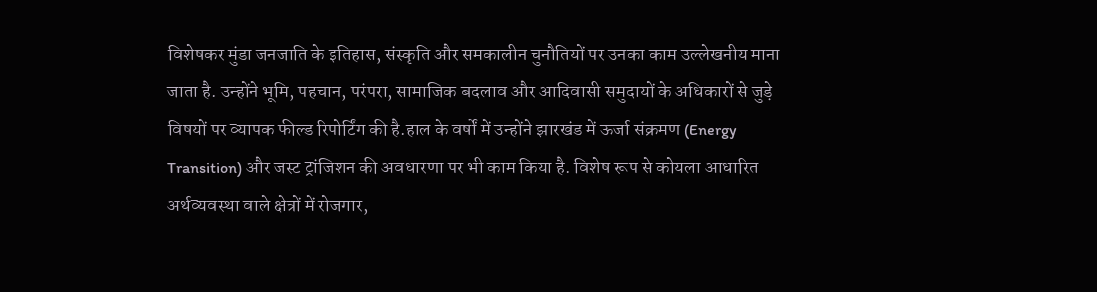विशेषकर मुंडा जनजाति के इतिहास, संस्कृति और समकालीन चुनौतियों पर उनका काम उल्लेखनीय माना जाता है. उन्होंने भूमि, पहचान, परंपरा, सामाजिक बदलाव और आदिवासी समुदायों के अधिकारों से जुड़े विषयों पर व्यापक फील्ड रिपोर्टिंग की है.हाल के वर्षों में उन्होंने झारखंड में ऊर्जा संक्रमण (Energy Transition) और जस्ट ट्रांजिशन की अवधारणा पर भी काम किया है. विशेष रूप से कोयला आधारित अर्थव्यवस्था वाले क्षेत्रों में रोजगार,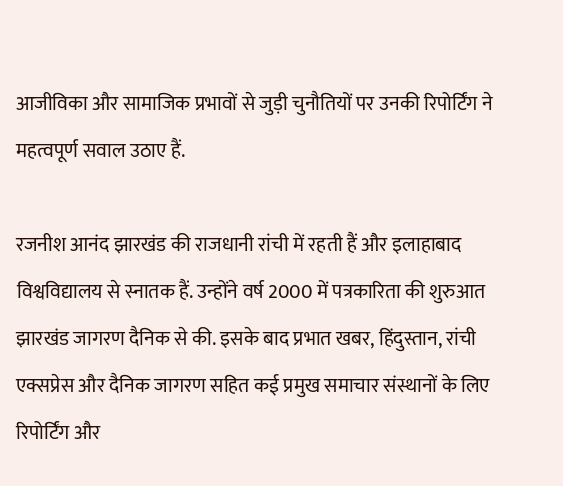आजीविका और सामाजिक प्रभावों से जुड़ी चुनौतियों पर उनकी रिपोर्टिंग ने महत्वपूर्ण सवाल उठाए हैं.

रजनीश आनंद झारखंड की राजधानी रांची में रहती हैं और इलाहाबाद विश्वविद्यालय से स्नातक हैं. उन्होंने वर्ष 2000 में पत्रकारिता की शुरुआत झारखंड जागरण दैनिक से की. इसके बाद प्रभात खबर, हिंदुस्तान, रांची एक्सप्रेस और दैनिक जागरण सहित कई प्रमुख समाचार संस्थानों के लिए रिपोर्टिंग और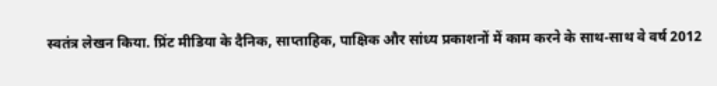स्वतंत्र लेखन किया. प्रिंट मीडिया के दैनिक, साप्ताहिक, पाक्षिक और सांध्य प्रकाशनों में काम करने के साथ-साथ वे वर्ष 2012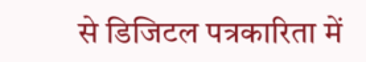से डिजिटल पत्रकारिता में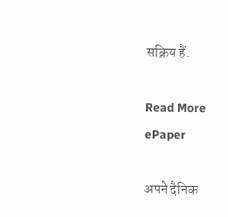सक्रिय हैं.

Read More
ePaper

अपने दैनिक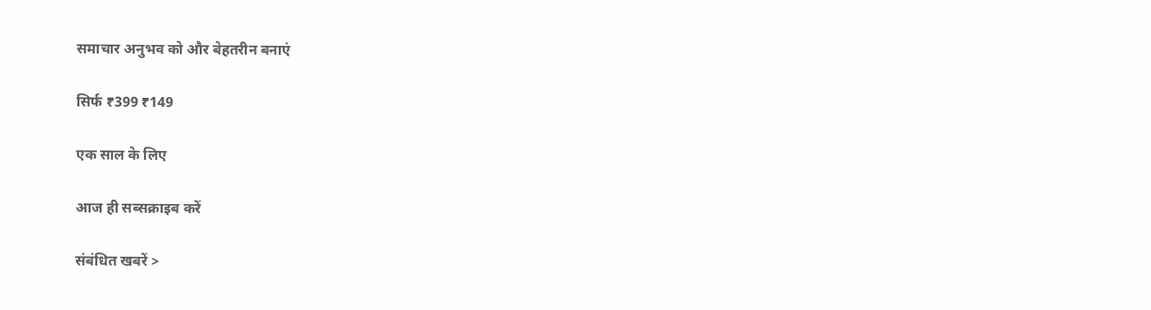समाचार अनुभव को और बेहतरीन बनाएं

सिर्फ ₹399 ₹149

एक साल के लिए

आज ही सब्सक्राइब करें

संबंधित खबरें >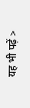यह भी पढ़ें >